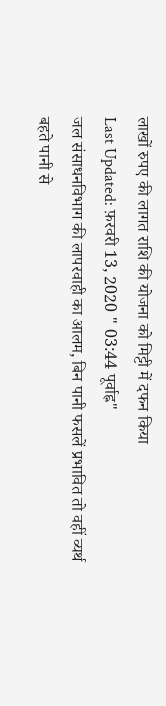लाखों रुपए की लागत राशि की योजना को मिट्टी में दफन किया
Last Updated: फ़रवरी 13, 2020 " 03:44 पूर्वाह्न"
जल संसाधनविभाग की लापरवाही का आलम, बिन पानी फसलें प्रभावित तो वहीं व्यर्थ बहते पानी से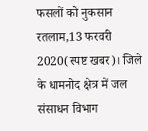फसलों को नुकसान
रतलाम,13 फरवरी 2020(स्पष्ट खबर)। जिले के धामनोद क्षेत्र में जल संसाधन विभाग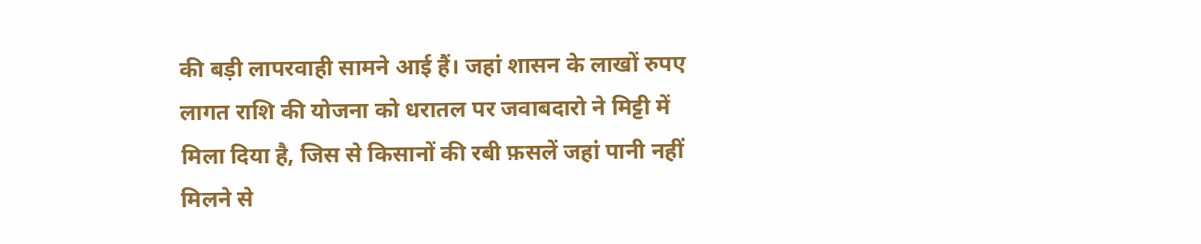की बड़ी लापरवाही सामने आई हैं। जहां शासन के लाखों रुपए लागत राशि की योजना को धरातल पर जवाबदारो ने मिट्टी में मिला दिया है, जिस से किसानों की रबी फ़सलें जहां पानी नहीं मिलने से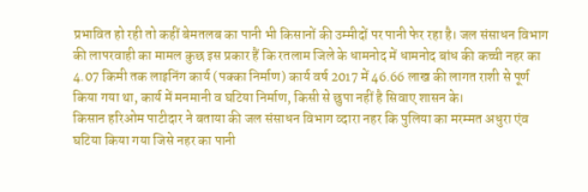प्रभावित हो रही तो कहीं बेमतलब का पानी भी किसानों की उम्मीदों पर पानी फेर रहा है। जल संसाधन विभाग की लापरवाही का मामल कुछ इस प्रकार हैं कि रतलाम जिले के धामनोद में धामनोद बांध की कच्ची नहर का 4.07 किमी तक लाइनिंग कार्य (पक्का निर्माण) कार्य वर्ष 2017 में 46.66 लाख की लागत राशी से पूर्ण किया गया था, कार्य में मनमानी व घटिया निर्माण, किसी से छुपा नहीं है सिवाए शासन के।
किसान हरिओम पाटीदार ने बताया की जल संसाधन विभाग व्दारा नहर कि पुलिया का मरम्मत अधुरा एंव घटिया किया गया जिसे नहर का पानी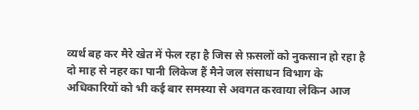व्यर्थ बह कर मैरे खेत में फेल रहा है जिस से फ़सलों को नुकसान हो रहा है दो माह से नहर का पानी लिकेज हैं मैने जल संसाधन विभाग के अधिकारियों को भी कई बार समस्या से अवगत करवाया लेकिन आज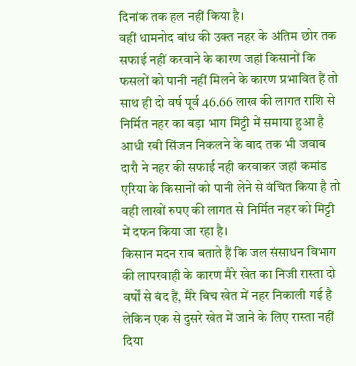दिनांक तक हल नहीं किया है।
वहीं धामनोद बांध की उक्त नहर के अंतिम छोर तक सफाई नहीं करवाने के कारण जहां किसानों कि फसलों को पानी नहीं मिलने के कारण प्रभावित हैं तो साथ ही दो वर्ष पूर्व 46.66 लाख की लागत राशि से निर्मित नहर का बड़ा भाग मिट्टी में समाया हुआ है आधी रबी सिंजन निकलने के बाद तक भी जवाब दारौ ने नहर की सफाई नही करवाकर जहां कमांड एरिया के किसानों को पानी लेने से वंचित किया है तो वही लाखों रुपए की लागत से निर्मित नहर को मिट्टी में दफन किया जा रहा है।
किसान मदन राव बताते हैं कि जल संसाधन विभाग की लापरवाही के कारण मैरे खेत का निजी रास्ता दो वर्षों से बंद हैं, मैंरे बिच खेत में नहर निकाली गई है लेकिन एक से दुसरे खेत में जाने के लिए रास्ता नहीं दिया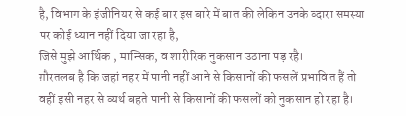है, विभाग के इंजीनियर से कई बार इस बारे में बात की लेकिन उनके व्दारा समस्या पर कोई ध्यान नहीं दिया जा रहा है,
जिसे मुझे आर्थिक , मान्सिक, व शारीरिक नुकसान उठाना पड़ रहै।
ग़ौरतलब है कि जहां नहर में पानी नहीं आने से किसानों की फसलें प्रभावित हैं तो वहीं इसी नहर से व्यर्थ बहते पानी से किसानों की फसलों को नुकसान हो रहा है।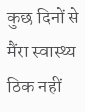कुछ दिनों से मैंरा स्वास्थ्य ठिक नहीं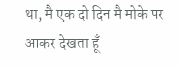था, मै एक दो दिन मै मोके पर आकर देखता हूँ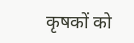कृषकों को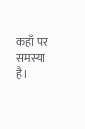कहाँ पर समस्या है।